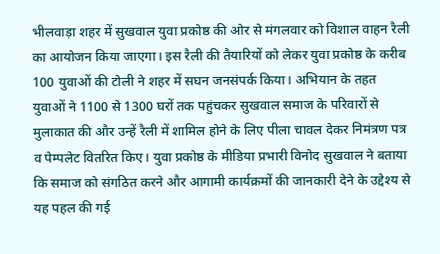भीलवाड़ा शहर में सुखवाल युवा प्रकोष्ठ की ओर से मंगलवार को विशाल वाहन रैली का आयोजन किया जाएगा। इस रैली की तैयारियों को लेकर युवा प्रकोष्ठ के करीब 100 युवाओं की टोली ने शहर में सघन जनसंपर्क किया। अभियान के तहत युवाओं ने 1100 से 1300 घरों तक पहुंचकर सुखवाल समाज के परिवारों से मुलाकात की और उन्हें रैली में शामिल होने के लिए पीला चावल देकर निमंत्रण पत्र व पेम्पलेट वितरित किए। युवा प्रकोष्ठ के मीडिया प्रभारी विनोद सुखवाल ने बताया कि समाज को संगठित करने और आगामी कार्यक्रमों की जानकारी देने के उद्देश्य से यह पहल की गई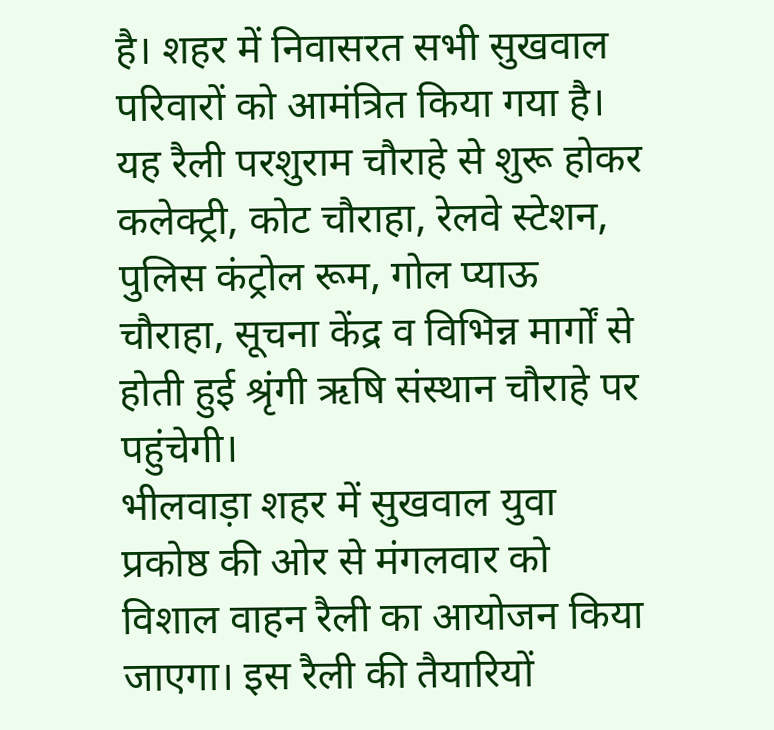है। शहर में निवासरत सभी सुखवाल परिवारों को आमंत्रित किया गया है। यह रैली परशुराम चौराहे से शुरू होकर कलेक्ट्री, कोट चौराहा, रेलवे स्टेशन, पुलिस कंट्रोल रूम, गोल प्याऊ चौराहा, सूचना केंद्र व विभिन्न मार्गों से होती हुई श्रृंगी ऋषि संस्थान चौराहे पर पहुंचेगी।
भीलवाड़ा शहर में सुखवाल युवा प्रकोष्ठ की ओर से मंगलवार को विशाल वाहन रैली का आयोजन किया जाएगा। इस रैली की तैयारियों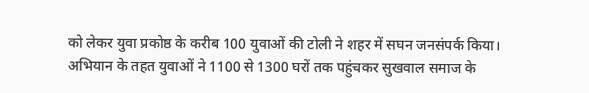को लेकर युवा प्रकोष्ठ के करीब 100 युवाओं की टोली ने शहर में सघन जनसंपर्क किया। अभियान के तहत युवाओं ने 1100 से 1300 घरों तक पहुंचकर सुखवाल समाज के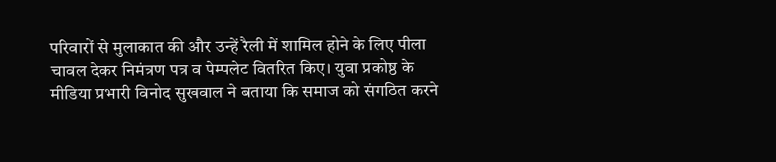परिवारों से मुलाकात की और उन्हें रैली में शामिल होने के लिए पीला चावल देकर निमंत्रण पत्र व पेम्पलेट वितरित किए। युवा प्रकोष्ठ के मीडिया प्रभारी विनोद सुखवाल ने बताया कि समाज को संगठित करने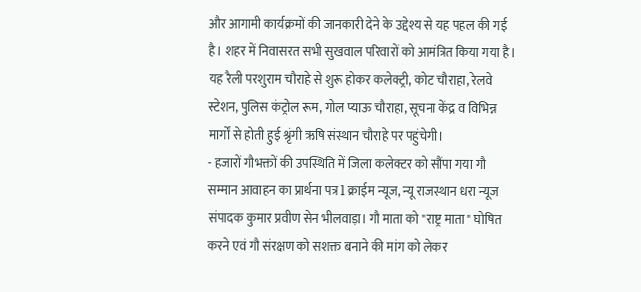और आगामी कार्यक्रमों की जानकारी देने के उद्देश्य से यह पहल की गई है। शहर में निवासरत सभी सुखवाल परिवारों को आमंत्रित किया गया है। यह रैली परशुराम चौराहे से शुरू होकर कलेक्ट्री, कोट चौराहा, रेलवे स्टेशन, पुलिस कंट्रोल रूम, गोल प्याऊ चौराहा, सूचना केंद्र व विभिन्न मार्गों से होती हुई श्रृंगी ऋषि संस्थान चौराहे पर पहुंचेगी।
- हजारों गौभक्तों की उपस्थिति में जिला कलेक्टर को सौंपा गया गौ सम्मान आवाहन का प्रार्थना पत्र l क्राईम न्यूज, न्यू राजस्थान धरा न्यूज संपादक कुमार प्रवीण सेन भीलवाड़ा। गौ माता को "राष्ट्र माता" घोषित करने एवं गौ संरक्षण को सशक्त बनाने की मांग को लेकर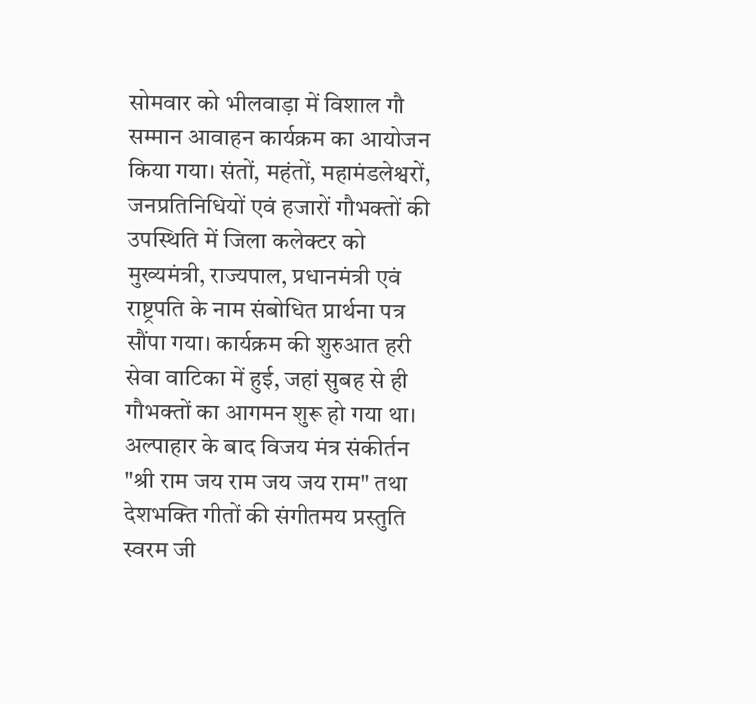सोमवार को भीलवाड़ा में विशाल गौ सम्मान आवाहन कार्यक्रम का आयोजन किया गया। संतों, महंतों, महामंडलेश्वरों, जनप्रतिनिधियों एवं हजारों गौभक्तों की उपस्थिति में जिला कलेक्टर को मुख्यमंत्री, राज्यपाल, प्रधानमंत्री एवं राष्ट्रपति के नाम संबोधित प्रार्थना पत्र सौंपा गया। कार्यक्रम की शुरुआत हरी सेवा वाटिका में हुई, जहां सुबह से ही गौभक्तों का आगमन शुरू हो गया था। अल्पाहार के बाद विजय मंत्र संकीर्तन "श्री राम जय राम जय जय राम" तथा देशभक्ति गीतों की संगीतमय प्रस्तुति स्वरम जी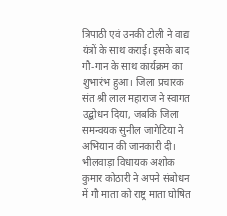त्रिपाठी एवं उनकी टोली ने वाद्य यंत्रों के साथ कराई। इसके बाद गौ-गान के साथ कार्यक्रम का शुभारंभ हुआ। जिला प्रचारक संत श्री लाल महाराज ने स्वागत उद्बोधन दिया, जबकि जिला समन्वयक सुनील जागेटिया ने अभियान की जानकारी दी। भीलवाड़ा विधायक अशोक कुमार कोठारी ने अपने संबोधन में गौ माता को राष्ट्र माता घोषित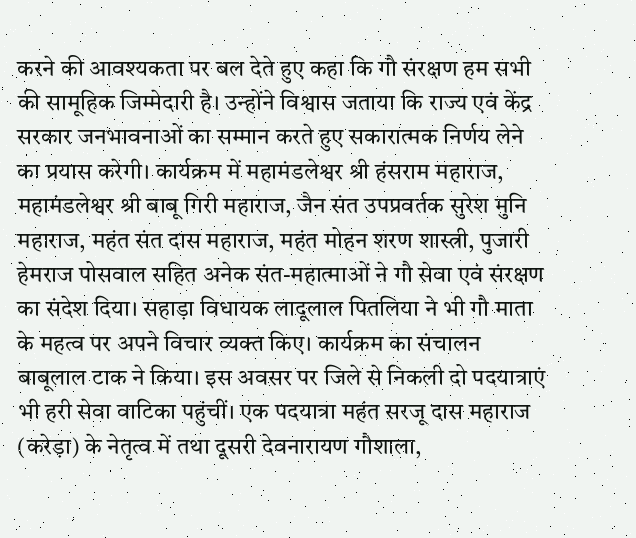करने की आवश्यकता पर बल देते हुए कहा कि गौ संरक्षण हम सभी की सामूहिक जिम्मेदारी है। उन्होंने विश्वास जताया कि राज्य एवं केंद्र सरकार जनभावनाओं का सम्मान करते हुए सकारात्मक निर्णय लेने का प्रयास करेगी। कार्यक्रम में महामंडलेश्वर श्री हंसराम महाराज, महामंडलेश्वर श्री बाबू गिरी महाराज, जैन संत उपप्रवर्तक सुरेश मुनि महाराज, महंत संत दास महाराज, महंत मोहन शरण शास्त्री, पुजारी हेमराज पोसवाल सहित अनेक संत-महात्माओं ने गौ सेवा एवं संरक्षण का संदेश दिया। सहाड़ा विधायक लादूलाल पितलिया ने भी गौ माता के महत्व पर अपने विचार व्यक्त किए। कार्यक्रम का संचालन बाबूलाल टाक ने किया। इस अवसर पर जिले से निकली दो पदयात्राएं भी हरी सेवा वाटिका पहुंचीं। एक पदयात्रा महंत सरजू दास महाराज (करेड़ा) के नेतृत्व में तथा दूसरी देवनारायण गौशाला,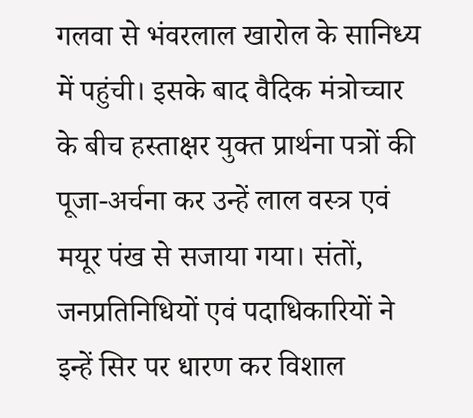गलवा से भंवरलाल खारोल के सानिध्य में पहुंची। इसके बाद वैदिक मंत्रोच्चार के बीच हस्ताक्षर युक्त प्रार्थना पत्रों की पूजा-अर्चना कर उन्हें लाल वस्त्र एवं मयूर पंख से सजाया गया। संतों, जनप्रतिनिधियों एवं पदाधिकारियों ने इन्हें सिर पर धारण कर विशाल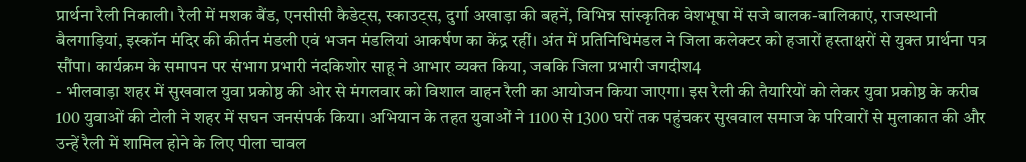प्रार्थना रैली निकाली। रैली में मशक बैंड, एनसीसी कैडेट्स, स्काउट्स, दुर्गा अखाड़ा की बहनें, विभिन्न सांस्कृतिक वेशभूषा में सजे बालक-बालिकाएं, राजस्थानी बैलगाड़ियां, इस्कॉन मंदिर की कीर्तन मंडली एवं भजन मंडलियां आकर्षण का केंद्र रहीं। अंत में प्रतिनिधिमंडल ने जिला कलेक्टर को हजारों हस्ताक्षरों से युक्त प्रार्थना पत्र सौंपा। कार्यक्रम के समापन पर संभाग प्रभारी नंदकिशोर साहू ने आभार व्यक्त किया, जबकि जिला प्रभारी जगदीश4
- भीलवाड़ा शहर में सुखवाल युवा प्रकोष्ठ की ओर से मंगलवार को विशाल वाहन रैली का आयोजन किया जाएगा। इस रैली की तैयारियों को लेकर युवा प्रकोष्ठ के करीब 100 युवाओं की टोली ने शहर में सघन जनसंपर्क किया। अभियान के तहत युवाओं ने 1100 से 1300 घरों तक पहुंचकर सुखवाल समाज के परिवारों से मुलाकात की और उन्हें रैली में शामिल होने के लिए पीला चावल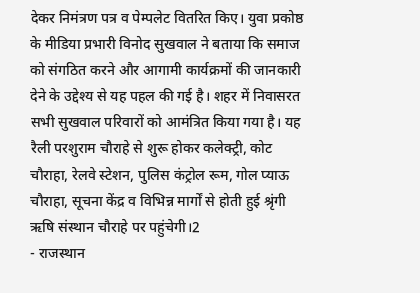देकर निमंत्रण पत्र व पेम्पलेट वितरित किए। युवा प्रकोष्ठ के मीडिया प्रभारी विनोद सुखवाल ने बताया कि समाज को संगठित करने और आगामी कार्यक्रमों की जानकारी देने के उद्देश्य से यह पहल की गई है। शहर में निवासरत सभी सुखवाल परिवारों को आमंत्रित किया गया है। यह रैली परशुराम चौराहे से शुरू होकर कलेक्ट्री, कोट चौराहा, रेलवे स्टेशन, पुलिस कंट्रोल रूम, गोल प्याऊ चौराहा, सूचना केंद्र व विभिन्न मार्गों से होती हुई श्रृंगी ऋषि संस्थान चौराहे पर पहुंचेगी।2
- राजस्थान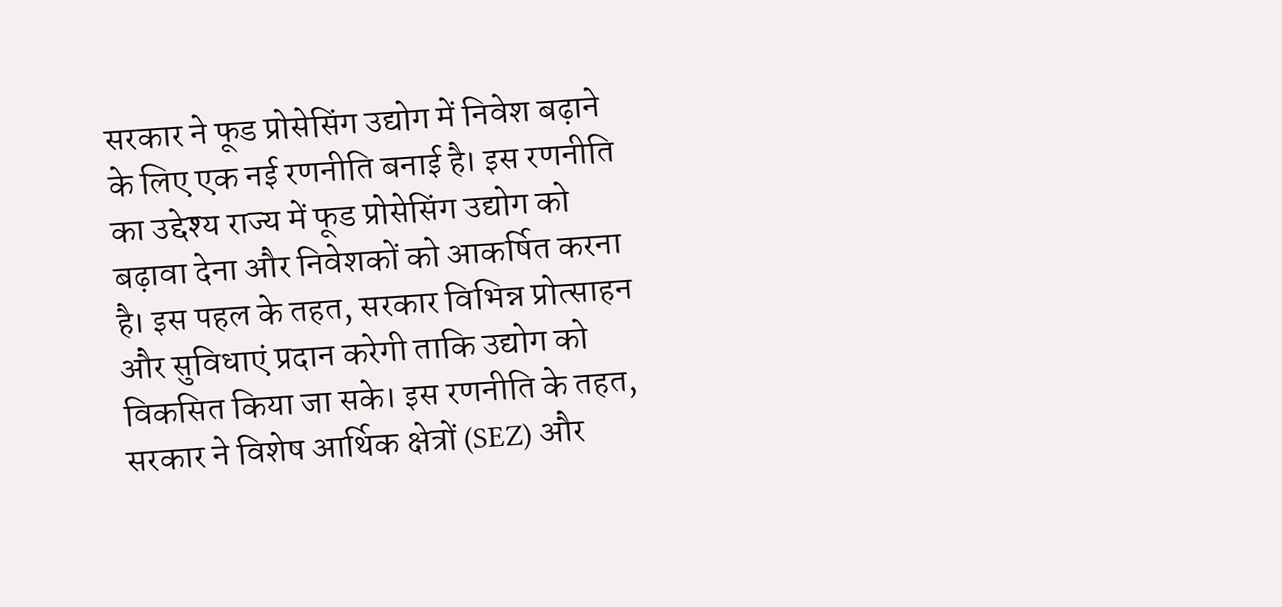सरकार ने फूड प्रोसेसिंग उद्योग में निवेश बढ़ाने के लिए एक नई रणनीति बनाई है। इस रणनीति का उद्देश्य राज्य में फूड प्रोसेसिंग उद्योग को बढ़ावा देना और निवेशकों को आकर्षित करना है। इस पहल के तहत, सरकार विभिन्न प्रोत्साहन और सुविधाएं प्रदान करेगी ताकि उद्योग को विकसित किया जा सके। इस रणनीति के तहत, सरकार ने विशेष आर्थिक क्षेत्रों (SEZ) और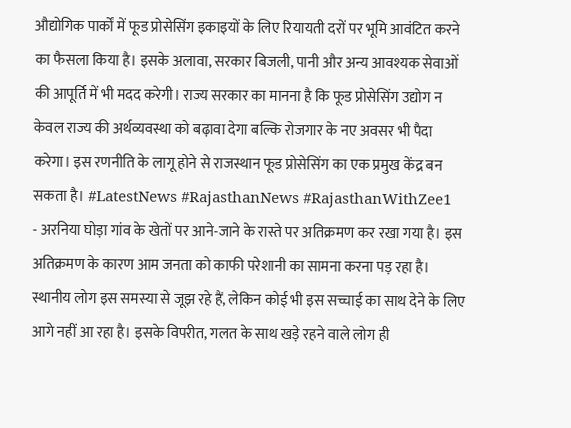औद्योगिक पार्कों में फूड प्रोसेसिंग इकाइयों के लिए रियायती दरों पर भूमि आवंटित करने का फैसला किया है। इसके अलावा, सरकार बिजली, पानी और अन्य आवश्यक सेवाओं की आपूर्ति में भी मदद करेगी। राज्य सरकार का मानना है कि फूड प्रोसेसिंग उद्योग न केवल राज्य की अर्थव्यवस्था को बढ़ावा देगा बल्कि रोजगार के नए अवसर भी पैदा करेगा। इस रणनीति के लागू होने से राजस्थान फूड प्रोसेसिंग का एक प्रमुख केंद्र बन सकता है। #LatestNews #RajasthanNews #RajasthanWithZee1
- अरनिया घोड़ा गांव के खेतों पर आने-जाने के रास्ते पर अतिक्रमण कर रखा गया है। इस अतिक्रमण के कारण आम जनता को काफी परेशानी का सामना करना पड़ रहा है। स्थानीय लोग इस समस्या से जूझ रहे हैं, लेकिन कोई भी इस सच्चाई का साथ देने के लिए आगे नहीं आ रहा है। इसके विपरीत, गलत के साथ खड़े रहने वाले लोग ही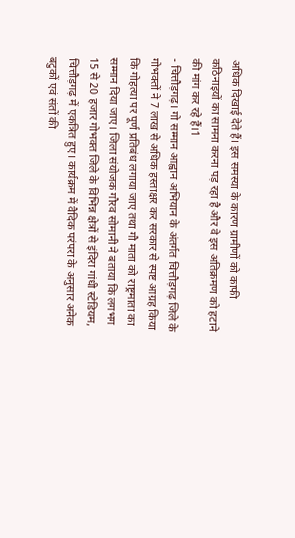अधिक दिखाई देते हैं। इस समस्या के कारण ग्रामीणों को काफी कठिनाइयों का सामना करना पड़ रहा है और वे इस अतिक्रमण को हटाने की मांग कर रहे हैं।1
- चित्तौड़गढ़। गो सम्मान आह्वान अभियान के अंतर्गत चित्तौड़गढ़ जिले के गोभक्तों ने 7 लाख से अधिक हस्ताक्षर कर सरकार से स्पष्ट आग्रह किया कि गोहत्या पर पूर्ण प्रतिबंध लगाया जाए तथा गौ माता को राष्ट्रमाता का सम्मान दिया जाए। जिला संयोजक गौरव सोमानी ने बताया कि लगभग 15 से 20 हजार गोभक्त जिले के विभिन्न क्षेत्रों से इंदिरा गांधी स्टेडियम, चित्तौड़गढ़ में एकत्रित हुए। कार्यक्रम में वैदिक परंपरा के अनुसार अनेक बटुकों एवं संतों की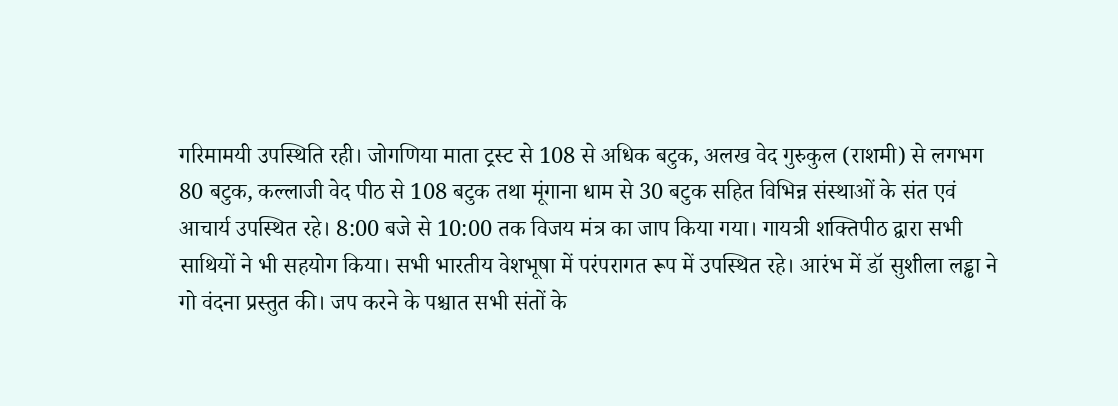गरिमामयी उपस्थिति रही। जोगणिया माता ट्रस्ट से 108 से अधिक बटुक, अलख वेद गुरुकुल (राशमी) से लगभग 80 बटुक, कल्लाजी वेद पीठ से 108 बटुक तथा मूंगाना धाम से 30 बटुक सहित विभिन्न संस्थाओं के संत एवं आचार्य उपस्थित रहे। 8:00 बजे से 10:00 तक विजय मंत्र का जाप किया गया। गायत्री शक्तिपीठ द्वारा सभी साथियों ने भी सहयोग किया। सभी भारतीय वेशभूषा में परंपरागत रूप में उपस्थित रहे। आरंभ में डॉ सुशीला लड्ढा ने गो वंदना प्रस्तुत की। जप करने के पश्चात सभी संतों के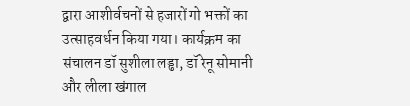द्वारा आशीर्वचनों से हजारों गो भक्तों का उत्साहवर्धन किया गया। कार्यक्रम का संचालन डॉ सुशीला लड्ढा, डॉ रेनू सोमानी और लीला खंगाल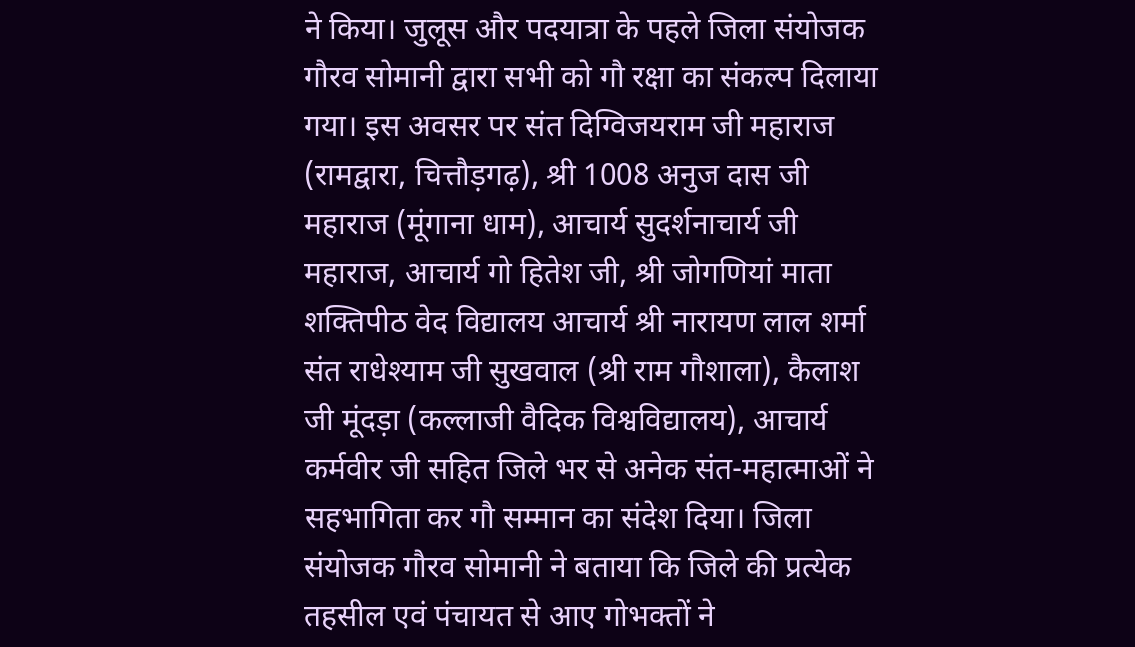ने किया। जुलूस और पदयात्रा के पहले जिला संयोजक गौरव सोमानी द्वारा सभी को गौ रक्षा का संकल्प दिलाया गया। इस अवसर पर संत दिग्विजयराम जी महाराज (रामद्वारा, चित्तौड़गढ़), श्री 1008 अनुज दास जी महाराज (मूंगाना धाम), आचार्य सुदर्शनाचार्य जी महाराज, आचार्य गो हितेश जी, श्री जोगणियां माता शक्तिपीठ वेद विद्यालय आचार्य श्री नारायण लाल शर्मा संत राधेश्याम जी सुखवाल (श्री राम गौशाला), कैलाश जी मूंदड़ा (कल्लाजी वैदिक विश्वविद्यालय), आचार्य कर्मवीर जी सहित जिले भर से अनेक संत-महात्माओं ने सहभागिता कर गौ सम्मान का संदेश दिया। जिला संयोजक गौरव सोमानी ने बताया कि जिले की प्रत्येक तहसील एवं पंचायत से आए गोभक्तों ने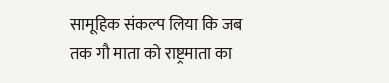सामूहिक संकल्प लिया कि जब तक गौ माता को राष्ट्रमाता का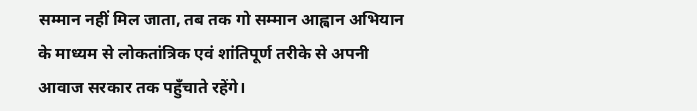सम्मान नहीं मिल जाता, तब तक गो सम्मान आह्वान अभियान के माध्यम से लोकतांत्रिक एवं शांतिपूर्ण तरीके से अपनी आवाज सरकार तक पहुँचाते रहेंगे।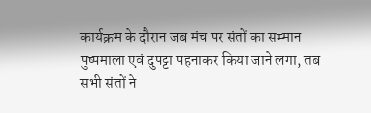कार्यक्रम के दौरान जब मंच पर संतों का सम्मान पुष्पमाला एवं दुपट्टा पहनाकर किया जाने लगा, तब सभी संतों ने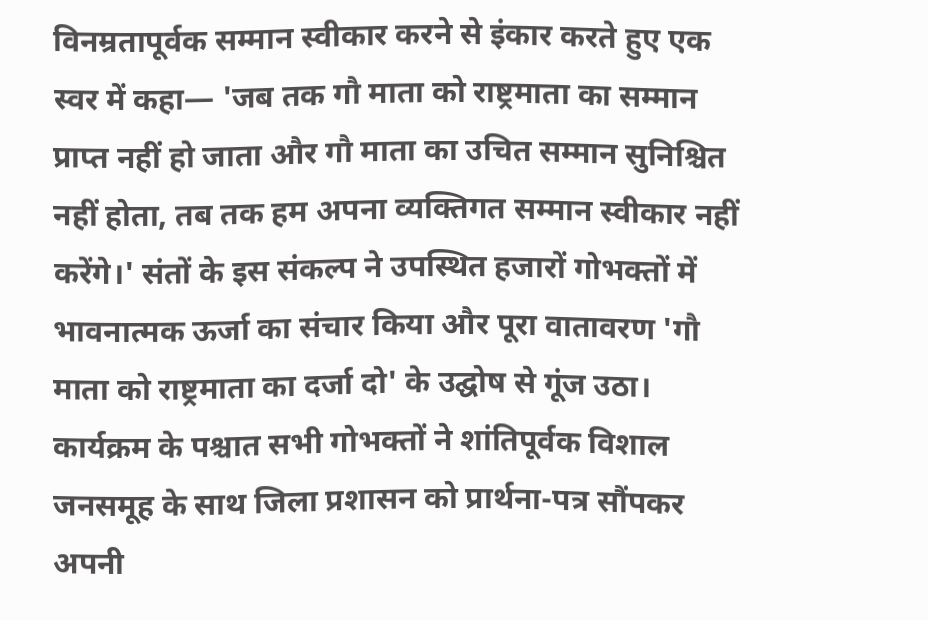विनम्रतापूर्वक सम्मान स्वीकार करने से इंकार करते हुए एक स्वर में कहा— 'जब तक गौ माता को राष्ट्रमाता का सम्मान प्राप्त नहीं हो जाता और गौ माता का उचित सम्मान सुनिश्चित नहीं होता, तब तक हम अपना व्यक्तिगत सम्मान स्वीकार नहीं करेंगे।' संतों के इस संकल्प ने उपस्थित हजारों गोभक्तों में भावनात्मक ऊर्जा का संचार किया और पूरा वातावरण 'गौ माता को राष्ट्रमाता का दर्जा दो' के उद्घोष से गूंज उठा। कार्यक्रम के पश्चात सभी गोभक्तों ने शांतिपूर्वक विशाल जनसमूह के साथ जिला प्रशासन को प्रार्थना-पत्र सौंपकर अपनी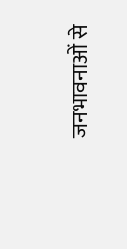जनभावनाओं से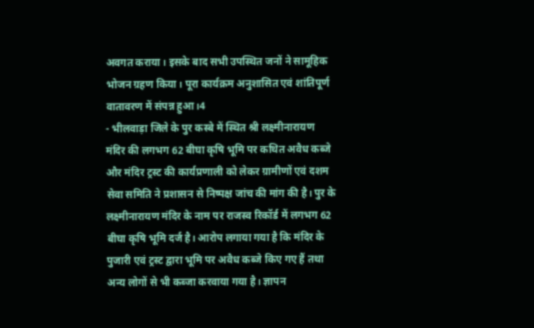अवगत कराया। इसके बाद सभी उपस्थित जनों ने सामूहिक भोजन ग्रहण किया। पूरा कार्यक्रम अनुशासित एवं शांतिपूर्ण वातावरण में संपन्न हुआ।4
- भीलवाड़ा जिले के पुर कस्बे में स्थित श्री लक्ष्मीनारायण मंदिर की लगभग 62 बीघा कृषि भूमि पर कथित अवैध कब्जे और मंदिर ट्रस्ट की कार्यप्रणाली को लेकर ग्रामीणों एवं दशम सेवा समिति ने प्रशासन से निष्पक्ष जांच की मांग की है। पुर के लक्ष्मीनारायण मंदिर के नाम पर राजस्व रिकॉर्ड में लगभग 62 बीघा कृषि भूमि दर्ज है। आरोप लगाया गया है कि मंदिर के पुजारी एवं ट्रस्ट द्वारा भूमि पर अवैध कब्जे किए गए हैं तथा अन्य लोगों से भी कब्जा करवाया गया है। ज्ञापन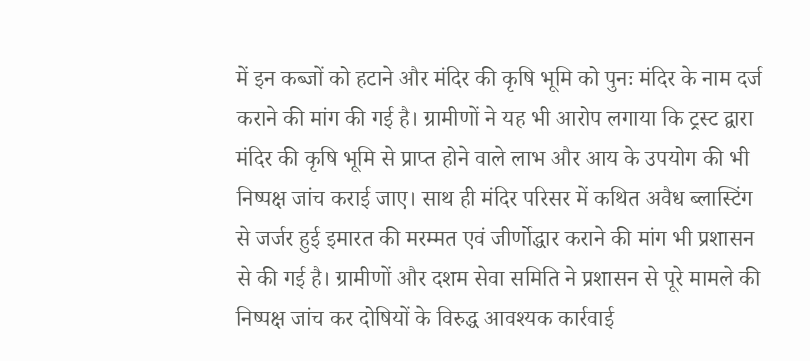में इन कब्जों को हटाने और मंदिर की कृषि भूमि को पुनः मंदिर के नाम दर्ज कराने की मांग की गई है। ग्रामीणों ने यह भी आरोप लगाया कि ट्रस्ट द्वारा मंदिर की कृषि भूमि से प्राप्त होने वाले लाभ और आय के उपयोग की भी निष्पक्ष जांच कराई जाए। साथ ही मंदिर परिसर में कथित अवैध ब्लास्टिंग से जर्जर हुई इमारत की मरम्मत एवं जीर्णोद्धार कराने की मांग भी प्रशासन से की गई है। ग्रामीणों और दशम सेवा समिति ने प्रशासन से पूरे मामले की निष्पक्ष जांच कर दोषियों के विरुद्ध आवश्यक कार्रवाई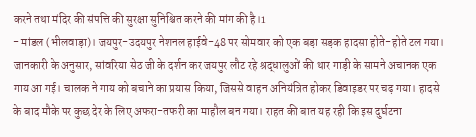करने तथा मंदिर की संपत्ति की सुरक्षा सुनिश्चित करने की मांग की है।1
- मांडल (भीलवाड़ा)। जयपुर-उदयपुर नेशनल हाईवे-48 पर सोमवार को एक बड़ा सड़क हादसा होते-होते टल गया। जानकारी के अनुसार, सांवरिया सेठ जी के दर्शन कर जयपुर लौट रहे श्रद्धालुओं की थार गाड़ी के सामने अचानक एक गाय आ गई। चालक ने गाय को बचाने का प्रयास किया, जिससे वाहन अनियंत्रित होकर डिवाइडर पर चढ़ गया। हादसे के बाद मौके पर कुछ देर के लिए अफरा-तफरी का माहौल बन गया। राहत की बात यह रही कि इस दुर्घटना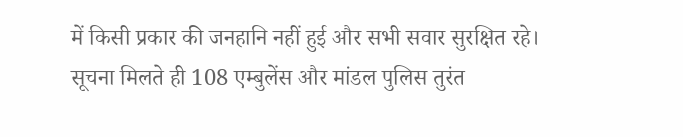में किसी प्रकार की जनहानि नहीं हुई और सभी सवार सुरक्षित रहे। सूचना मिलते ही 108 एम्बुलेंस और मांडल पुलिस तुरंत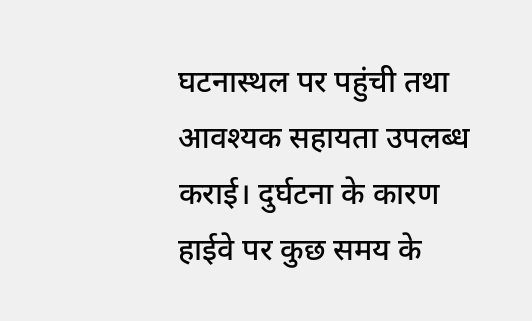घटनास्थल पर पहुंची तथा आवश्यक सहायता उपलब्ध कराई। दुर्घटना के कारण हाईवे पर कुछ समय के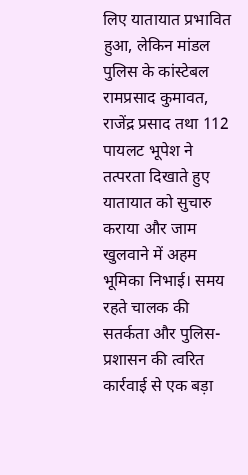लिए यातायात प्रभावित हुआ, लेकिन मांडल पुलिस के कांस्टेबल रामप्रसाद कुमावत, राजेंद्र प्रसाद तथा 112 पायलट भूपेश ने तत्परता दिखाते हुए यातायात को सुचारु कराया और जाम खुलवाने में अहम भूमिका निभाई। समय रहते चालक की सतर्कता और पुलिस-प्रशासन की त्वरित कार्रवाई से एक बड़ा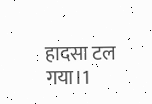हादसा टल गया।1